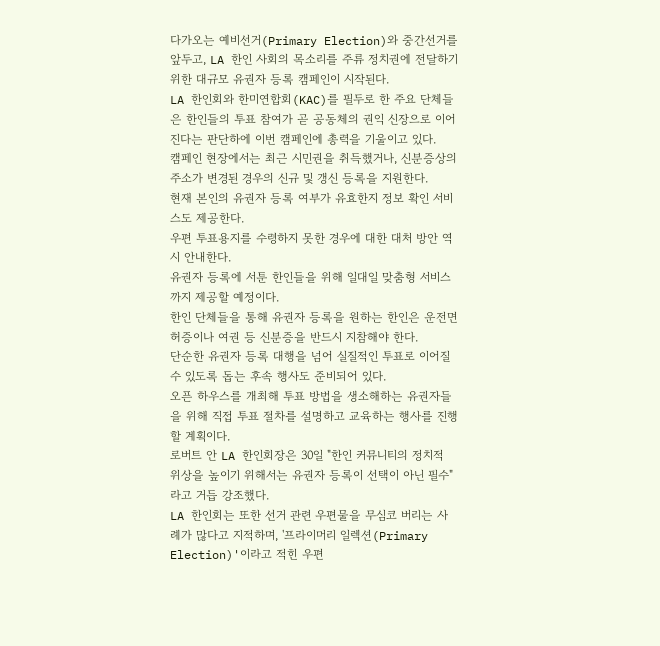다가오는 예비선거(Primary Election)와 중간선거를 앞두고, LA 한인 사회의 목소리를 주류 정치권에 전달하기 위한 대규모 유권자 등록 캠페인이 시작된다.
LA 한인회와 한미연합회(KAC)를 필두로 한 주요 단체들은 한인들의 투표 참여가 곧 공동체의 권익 신장으로 이어진다는 판단하에 이번 캠페인에 총력을 기울이고 있다.
캠페인 현장에서는 최근 시민권을 취득했거나, 신분증상의 주소가 변경된 경우의 신규 및 갱신 등록을 지원한다.
현재 본인의 유권자 등록 여부가 유효한지 정보 확인 서비스도 제공한다.
우편 투표용지를 수령하지 못한 경우에 대한 대처 방안 역시 안내한다.
유권자 등록에 서툰 한인들을 위해 일대일 맞춤형 서비스까지 제공할 예정이다.
한인 단체들을 통해 유권자 등록을 원하는 한인은 운전면허증이나 여권 등 신분증을 반드시 지참해야 한다.
단순한 유권자 등록 대행을 넘어 실질적인 투표로 이어질 수 있도록 돕는 후속 행사도 준비되어 있다.
오픈 하우스를 개최해 투표 방법을 생소해하는 유권자들을 위해 직접 투표 절차를 설명하고 교육하는 행사를 진행할 계획이다.
로버트 안 LA 한인회장은 30일 "한인 커뮤니티의 정치적 위상을 높이기 위해서는 유권자 등록이 선택이 아닌 필수"라고 거듭 강조했다.
LA 한인회는 또한 선거 관련 우편물을 무심코 버리는 사례가 많다고 지적하며, '프라이머리 일렉션(Primary Election)'이라고 적힌 우편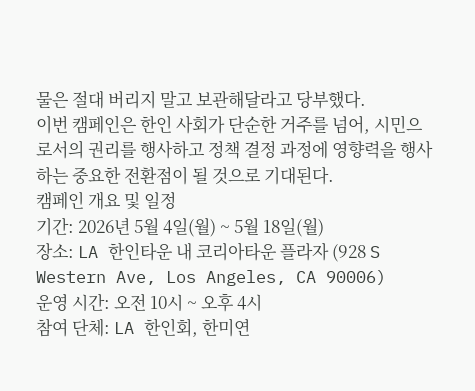물은 절대 버리지 말고 보관해달라고 당부했다.
이번 캠페인은 한인 사회가 단순한 거주를 넘어, 시민으로서의 권리를 행사하고 정책 결정 과정에 영향력을 행사하는 중요한 전환점이 될 것으로 기대된다.
캠페인 개요 및 일정
기간: 2026년 5월 4일(월) ~ 5월 18일(월)
장소: LA 한인타운 내 코리아타운 플라자 (928 S Western Ave, Los Angeles, CA 90006)
운영 시간: 오전 10시 ~ 오후 4시
참여 단체: LA 한인회, 한미연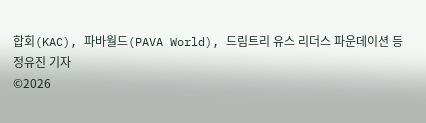합회(KAC), 파바월드(PAVA World), 드림트리 유스 리더스 파운데이션 등
정유진 기자
©2026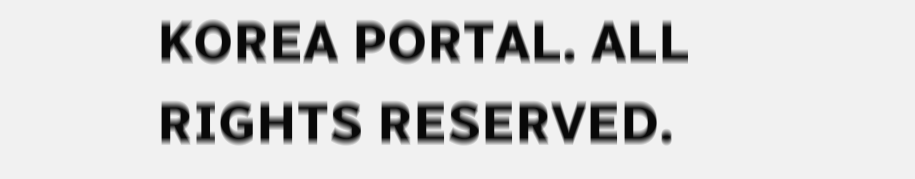KOREA PORTAL. ALL RIGHTS RESERVED.